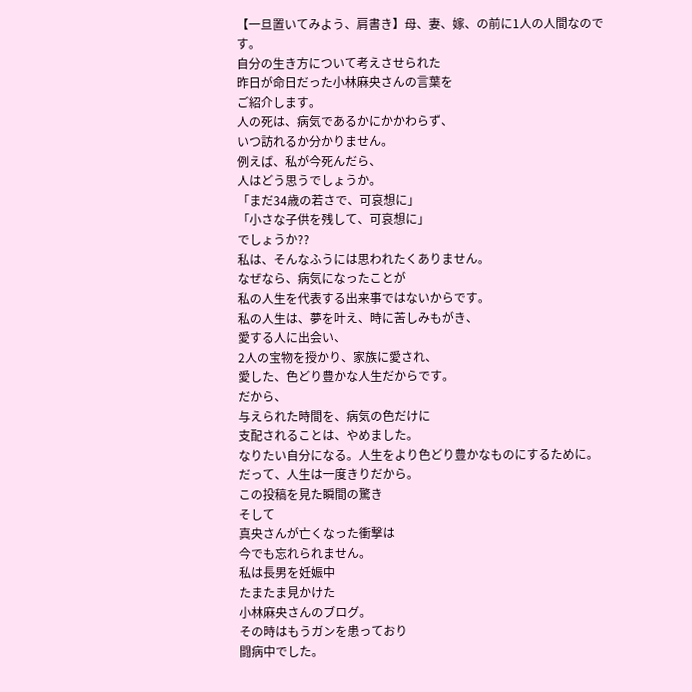【一旦置いてみよう、肩書き】母、妻、嫁、の前に1人の人間なのです。
自分の生き方について考えさせられた
昨日が命日だった小林麻央さんの言葉を
ご紹介します。
人の死は、病気であるかにかかわらず、
いつ訪れるか分かりません。
例えば、私が今死んだら、
人はどう思うでしょうか。
「まだ34歳の若さで、可哀想に」
「小さな子供を残して、可哀想に」
でしょうか??
私は、そんなふうには思われたくありません。
なぜなら、病気になったことが
私の人生を代表する出来事ではないからです。
私の人生は、夢を叶え、時に苦しみもがき、
愛する人に出会い、
2人の宝物を授かり、家族に愛され、
愛した、色どり豊かな人生だからです。
だから、
与えられた時間を、病気の色だけに
支配されることは、やめました。
なりたい自分になる。人生をより色どり豊かなものにするために。
だって、人生は一度きりだから。
この投稿を見た瞬間の驚き
そして
真央さんが亡くなった衝撃は
今でも忘れられません。
私は長男を妊娠中
たまたま見かけた
小林麻央さんのブログ。
その時はもうガンを患っており
闘病中でした。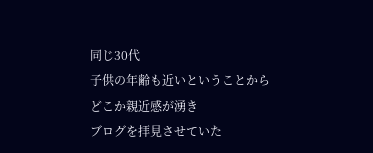同じ30代
子供の年齢も近いということから
どこか親近感が湧き
ブログを拝見させていた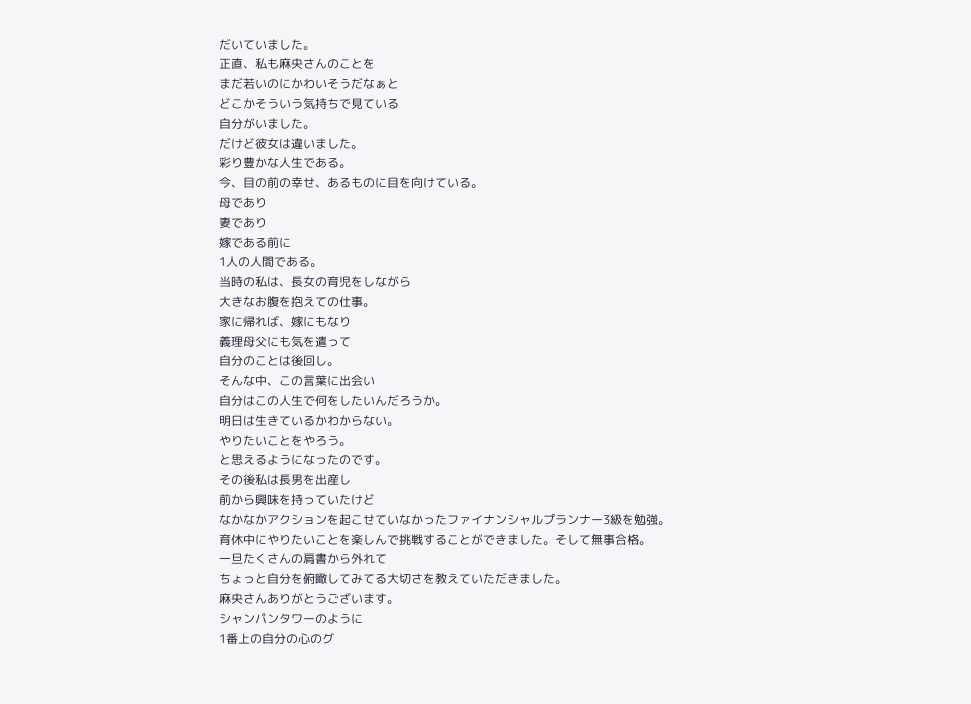だいていました。
正直、私も麻央さんのことを
まだ若いのにかわいそうだなぁと
どこかそういう気持ちで見ている
自分がいました。
だけど彼女は違いました。
彩り豊かな人生である。
今、目の前の幸せ、あるものに目を向けている。
母であり
妻であり
嫁である前に
1人の人間である。
当時の私は、長女の育児をしながら
大きなお腹を抱えての仕事。
家に帰れば、嫁にもなり
義理母父にも気を遣って
自分のことは後回し。
そんな中、この言葉に出会い
自分はこの人生で何をしたいんだろうか。
明日は生きているかわからない。
やりたいことをやろう。
と思えるようになったのです。
その後私は長男を出産し
前から興味を持っていたけど
なかなかアクションを起こせていなかったファイナンシャルプランナー3級を勉強。
育休中にやりたいことを楽しんで挑戦することができました。そして無事合格。
一旦たくさんの肩書から外れて
ちょっと自分を俯瞰してみてる大切さを教えていただきました。
麻央さんありがとうございます。
シャンパンタワーのように
1番上の自分の心のグ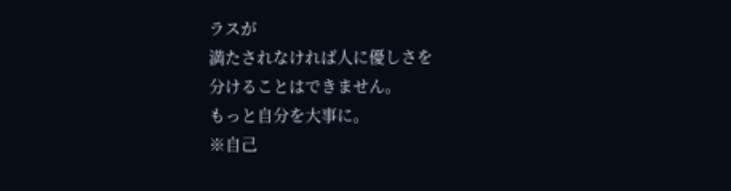ラスが
満たされなければ人に優しさを
分けることはできません。
もっと自分を大事に。
※自己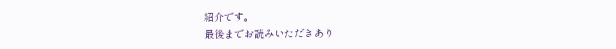紹介です。
最後までお読みいただきあり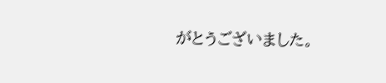がとうございました。